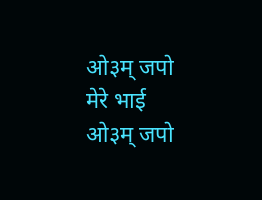ओ३म् जपो मेरे भाई
ओ३म् जपो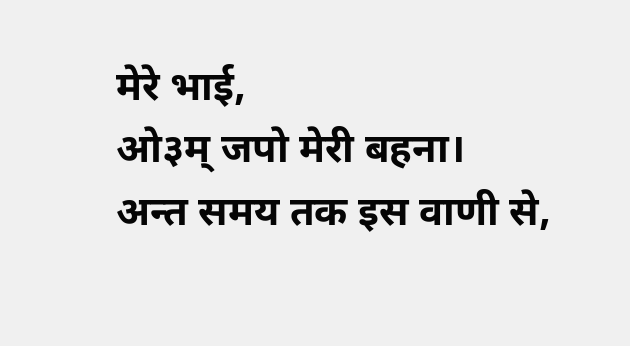मेरे भाई,
ओ३म् जपो मेरी बहना।
अन्त समय तक इस वाणी से,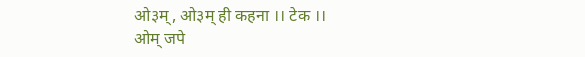ओ३म्, ओ३म् ही कहना ।। टेक ।।
ओम् जपे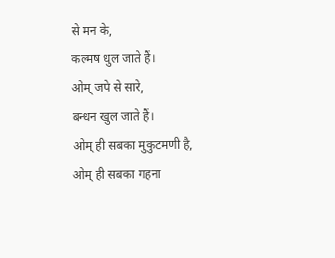से मन के,
कल्मष धुल जाते हैं।
ओम् जपे से सारे,
बन्धन खुल जाते हैं।
ओम् ही सबका मुकुटमणी है,
ओम् ही सबका गहना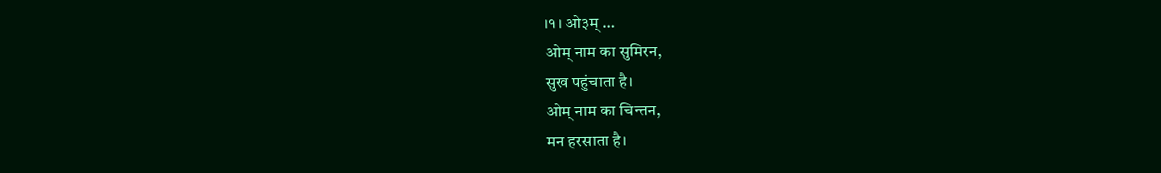।१। ओ३म् …
ओम् नाम का सुमिरन,
सुख पहुंचाता है।
ओम् नाम का चिन्तन,
मन हरसाता है।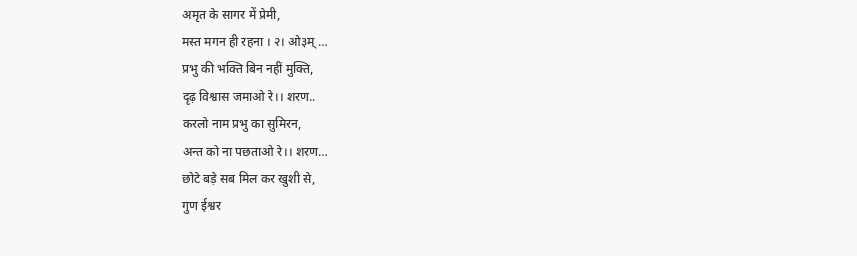अमृत के सागर में प्रेमी,
मस्त मगन ही रहना । २। ओ३म् …
प्रभु की भक्ति बिन नहीं मुक्ति,
दृढ़ विश्वास जमाओ रे।। शरण..
करलो नाम प्रभु का सुमिरन,
अन्त को ना पछताओ रे।। शरण…
छोटे बड़े सब मिल कर खुशी से,
गुण ईश्वर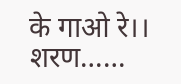के गाओ रे।। शरण……